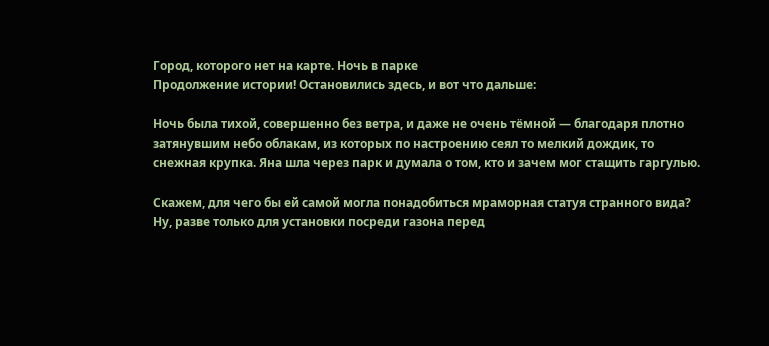Город, которого нет на карте. Ночь в парке
Продолжение истории! Остановились здесь, и вот что дальше:

Ночь была тихой, совершенно без ветра, и даже не очень тёмной — благодаря плотно затянувшим небо облакам, из которых по настроению сеял то мелкий дождик, то снежная крупка. Яна шла через парк и думала о том, кто и зачем мог стащить гаргулью.

Скажем, для чего бы ей самой могла понадобиться мраморная статуя странного вида? Ну, разве только для установки посреди газона перед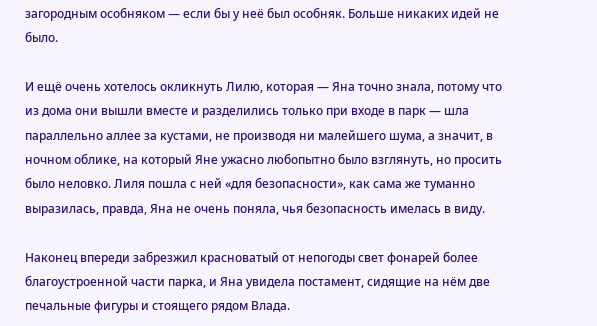загородным особняком — если бы у неё был особняк. Больше никаких идей не было.

И ещё очень хотелось окликнуть Лилю, которая — Яна точно знала, потому что из дома они вышли вместе и разделились только при входе в парк — шла параллельно аллее за кустами, не производя ни малейшего шума, а значит, в ночном облике, на который Яне ужасно любопытно было взглянуть, но просить было неловко. Лиля пошла с ней «для безопасности», как сама же туманно выразилась, правда, Яна не очень поняла, чья безопасность имелась в виду.

Наконец впереди забрезжил красноватый от непогоды свет фонарей более благоустроенной части парка, и Яна увидела постамент, сидящие на нём две печальные фигуры и стоящего рядом Влада.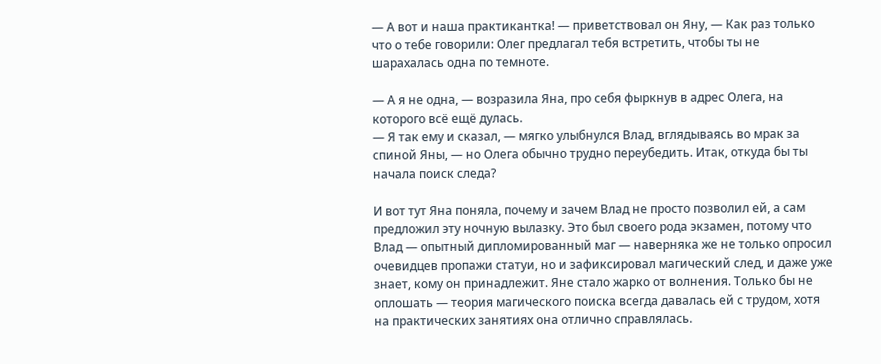— А вот и наша практикантка! — приветствовал он Яну, — Как раз только что о тебе говорили: Олег предлагал тебя встретить, чтобы ты не шарахалась одна по темноте.

— А я не одна, — возразила Яна, про себя фыркнув в адрес Олега, на которого всё ещё дулась.
— Я так ему и сказал, — мягко улыбнулся Влад, вглядываясь во мрак за спиной Яны, — но Олега обычно трудно переубедить. Итак, откуда бы ты начала поиск следа?

И вот тут Яна поняла, почему и зачем Влад не просто позволил ей, а сам предложил эту ночную вылазку. Это был своего рода экзамен, потому что Влад — опытный дипломированный маг — наверняка же не только опросил очевидцев пропажи статуи, но и зафиксировал магический след, и даже уже знает, кому он принадлежит. Яне стало жарко от волнения. Только бы не оплошать — теория магического поиска всегда давалась ей с трудом, хотя на практических занятиях она отлично справлялась.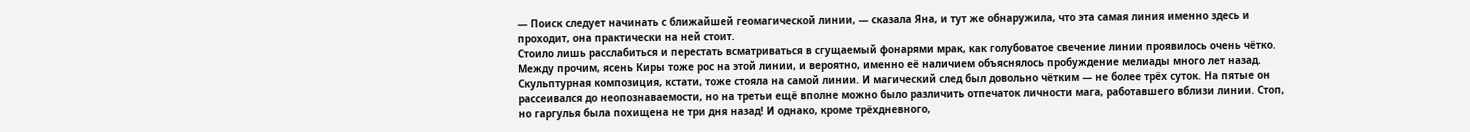— Поиск следует начинать с ближайшей геомагической линии, — сказала Яна, и тут же обнаружила, что эта самая линия именно здесь и проходит, она практически на ней стоит.
Стоило лишь расслабиться и перестать всматриваться в сгущаемый фонарями мрак, как голубоватое свечение линии проявилось очень чётко. Между прочим, ясень Киры тоже рос на этой линии, и вероятно, именно её наличием объяснялось пробуждение мелиады много лет назад. Скульптурная композиция, кстати, тоже стояла на самой линии. И магический след был довольно чётким — не более трёх суток. На пятые он рассеивался до неопознаваемости, но на третьи ещё вполне можно было различить отпечаток личности мага, работавшего вблизи линии. Стоп, но гаргулья была похищена не три дня назад! И однако, кроме трёхдневного,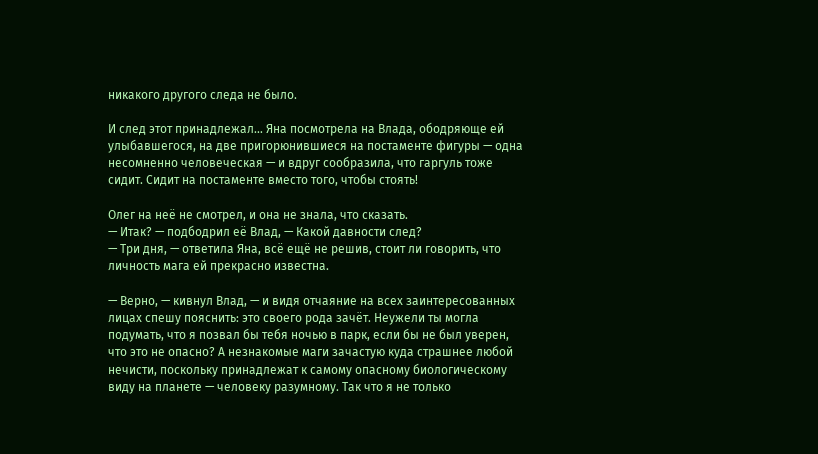никакого другого следа не было.

И след этот принадлежал… Яна посмотрела на Влада, ободряюще ей улыбавшегося, на две пригорюнившиеся на постаменте фигуры — одна несомненно человеческая — и вдруг сообразила, что гаргуль тоже сидит. Сидит на постаменте вместо того, чтобы стоять!

Олег на неё не смотрел, и она не знала, что сказать.
— Итак? — подбодрил её Влад, — Какой давности след?
— Три дня, — ответила Яна, всё ещё не решив, стоит ли говорить, что личность мага ей прекрасно известна.

— Верно, — кивнул Влад, — и видя отчаяние на всех заинтересованных лицах спешу пояснить: это своего рода зачёт. Неужели ты могла подумать, что я позвал бы тебя ночью в парк, если бы не был уверен, что это не опасно? А незнакомые маги зачастую куда страшнее любой нечисти, поскольку принадлежат к самому опасному биологическому виду на планете — человеку разумному. Так что я не только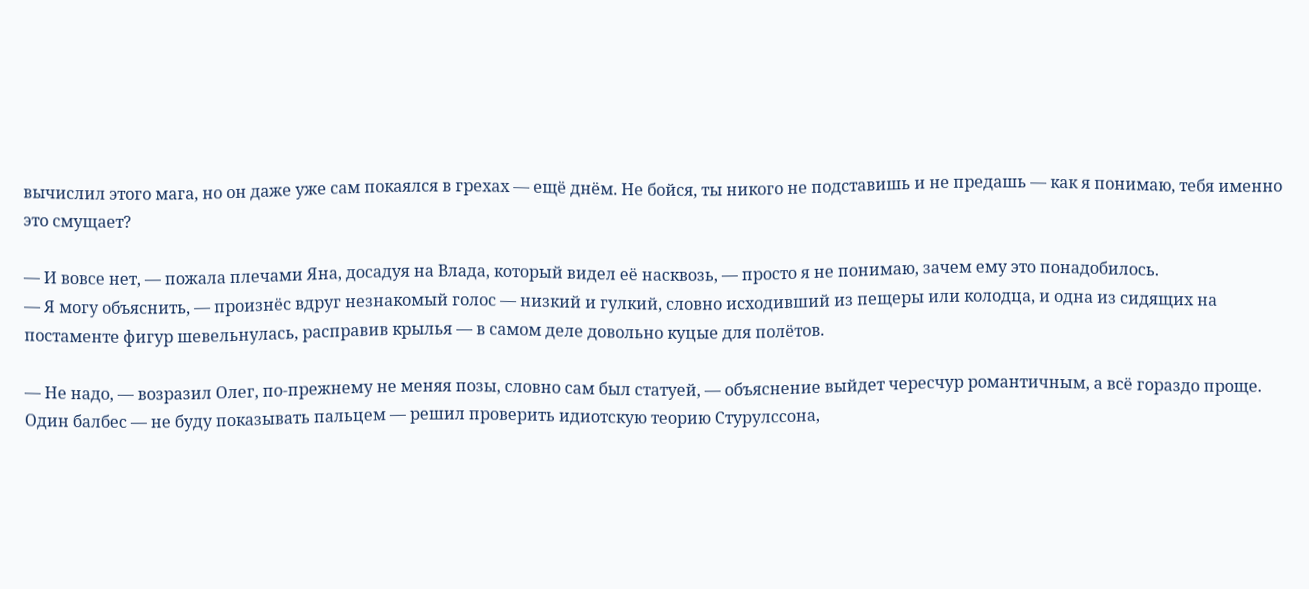вычислил этого мага, но он даже уже сам покаялся в грехах — ещё днём. Не бойся, ты никого не подставишь и не предашь — как я понимаю, тебя именно это смущает?

— И вовсе нет, — пожала плечами Яна, досадуя на Влада, который видел её насквозь, — просто я не понимаю, зачем ему это понадобилось.
— Я могу объяснить, — произнёс вдруг незнакомый голос — низкий и гулкий, словно исходивший из пещеры или колодца, и одна из сидящих на постаменте фигур шевельнулась, расправив крылья — в самом деле довольно куцые для полётов.

— Не надо, — возразил Олег, по-прежнему не меняя позы, словно сам был статуей, — объяснение выйдет чересчур романтичным, а всё гораздо проще. Один балбес — не буду показывать пальцем — решил проверить идиотскую теорию Стурулссона,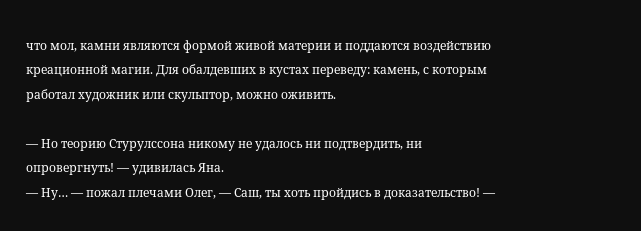что мол, камни являются формой живой материи и поддаются воздействию креационной магии. Для обалдевших в кустах переведу: камень, с которым работал художник или скульптор, можно оживить.

— Но теорию Стурулссона никому не удалось ни подтвердить, ни опровергнуть! — удивилась Яна.
— Ну… — пожал плечами Олег, — Саш, ты хоть пройдись в доказательство! —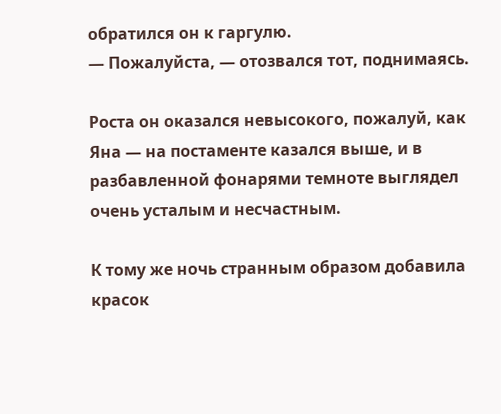обратился он к гаргулю.
— Пожалуйста, — отозвался тот, поднимаясь.

Роста он оказался невысокого, пожалуй, как Яна — на постаменте казался выше, и в разбавленной фонарями темноте выглядел очень усталым и несчастным.

К тому же ночь странным образом добавила красок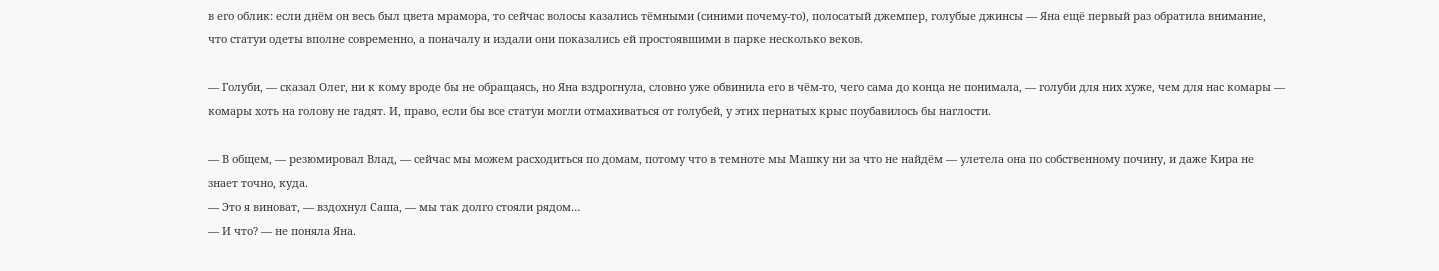в его облик: если днём он весь был цвета мрамора, то сейчас волосы казались тёмными (синими почему-то), полосатый джемпер, голубые джинсы — Яна ещё первый раз обратила внимание, что статуи одеты вполне современно, а поначалу и издали они показались ей простоявшими в парке несколько веков.

— Голуби, — сказал Олег, ни к кому вроде бы не обращаясь, но Яна вздрогнула, словно уже обвинила его в чём-то, чего сама до конца не понимала, — голуби для них хуже, чем для нас комары — комары хоть на голову не гадят. И, право, если бы все статуи могли отмахиваться от голубей, у этих пернатых крыс поубавилось бы наглости.

— В общем, — резюмировал Влад, — сейчас мы можем расходиться по домам, потому что в темноте мы Машку ни за что не найдём — улетела она по собственному почину, и даже Кира не знает точно, куда.
— Это я виноват, — вздохнул Саша, — мы так долго стояли рядом…
— И что? — не поняла Яна.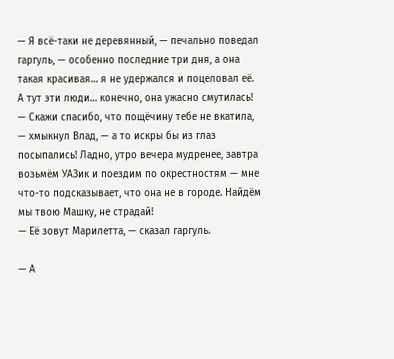— Я всё-таки не деревянный, — печально поведал гаргуль, — особенно последние три дня, а она такая красивая… я не удержался и поцеловал её. А тут эти люди… конечно, она ужасно смутилась!
— Скажи спасибо, что пощёчину тебе не вкатила, — хмыкнул Влад, — а то искры бы из глаз посыпались! Ладно, утро вечера мудренее, завтра возьмём УАЗик и поездим по окрестностям — мне что-то подсказывает, что она не в городе. Найдём мы твою Машку, не страдай!
— Её зовут Марилетта, — сказал гаргуль.

— А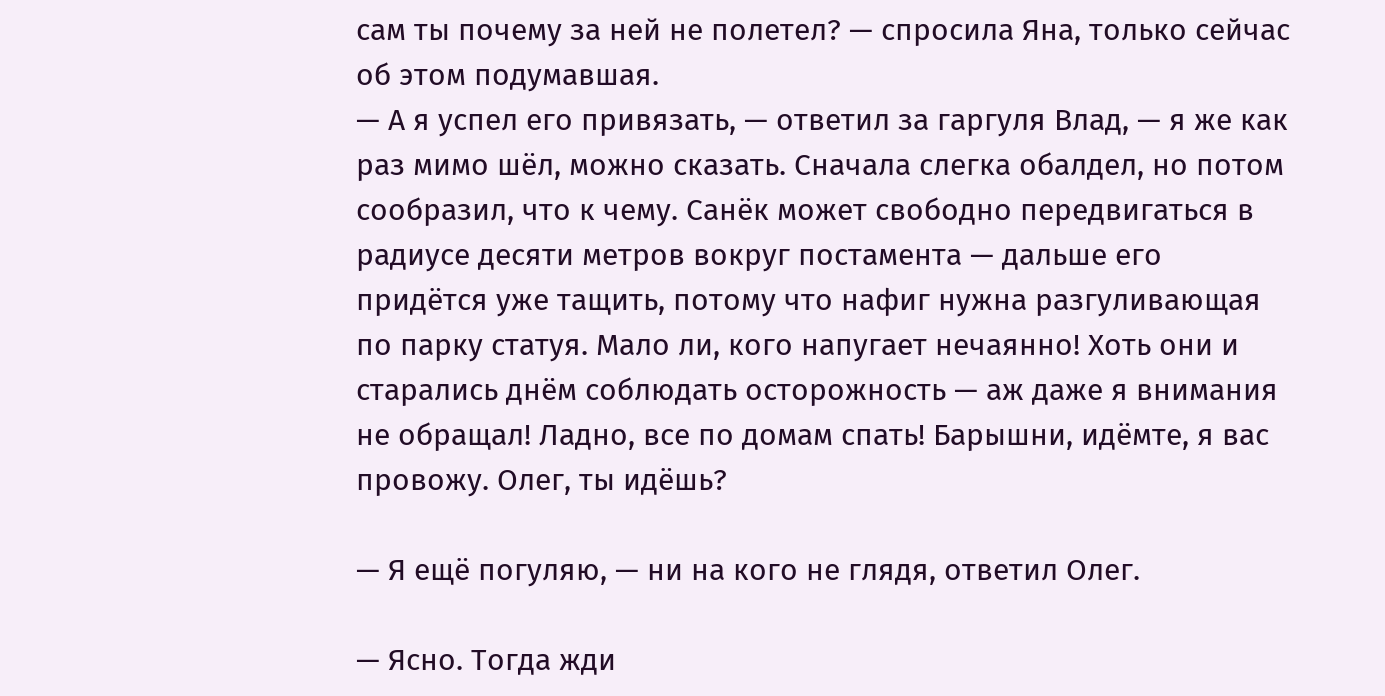сам ты почему за ней не полетел? — спросила Яна, только сейчас об этом подумавшая.
— А я успел его привязать, — ответил за гаргуля Влад, — я же как раз мимо шёл, можно сказать. Сначала слегка обалдел, но потом сообразил, что к чему. Санёк может свободно передвигаться в радиусе десяти метров вокруг постамента — дальше его придётся уже тащить, потому что нафиг нужна разгуливающая по парку статуя. Мало ли, кого напугает нечаянно! Хоть они и старались днём соблюдать осторожность — аж даже я внимания не обращал! Ладно, все по домам спать! Барышни, идёмте, я вас провожу. Олег, ты идёшь?

— Я ещё погуляю, — ни на кого не глядя, ответил Олег.

— Ясно. Тогда жди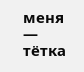меня — тётка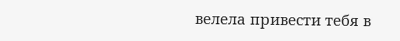велела привести тебя в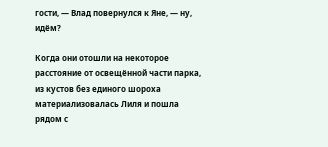гости, — Влад повернулся к Яне, — ну, идём?

Когда они отошли на некоторое расстояние от освещённой части парка, из кустов без единого шороха материализовалась Лиля и пошла рядом с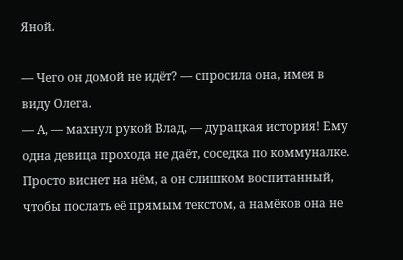Яной.

— Чего он домой не идёт? — спросила она, имея в виду Олега.
— А, — махнул рукой Влад, — дурацкая история! Ему одна девица прохода не даёт, соседка по коммуналке. Просто виснет на нём, а он слишком воспитанный, чтобы послать её прямым текстом, а намёков она не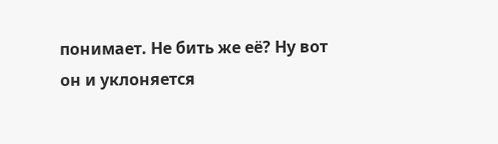понимает. Не бить же её? Ну вот он и уклоняется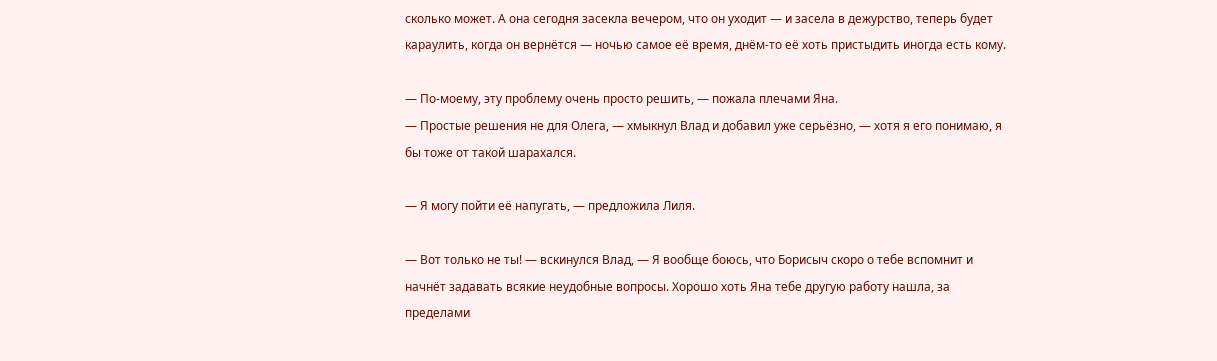сколько может. А она сегодня засекла вечером, что он уходит — и засела в дежурство, теперь будет караулить, когда он вернётся — ночью самое её время, днём-то её хоть пристыдить иногда есть кому.

— По-моему, эту проблему очень просто решить, — пожала плечами Яна.
— Простые решения не для Олега, — хмыкнул Влад и добавил уже серьёзно, — хотя я его понимаю, я бы тоже от такой шарахался.

— Я могу пойти её напугать, — предложила Лиля.

— Вот только не ты! — вскинулся Влад, — Я вообще боюсь, что Борисыч скоро о тебе вспомнит и начнёт задавать всякие неудобные вопросы. Хорошо хоть Яна тебе другую работу нашла, за пределами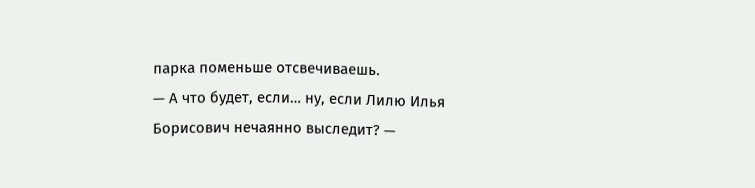парка поменьше отсвечиваешь.
— А что будет, если… ну, если Лилю Илья Борисович нечаянно выследит? —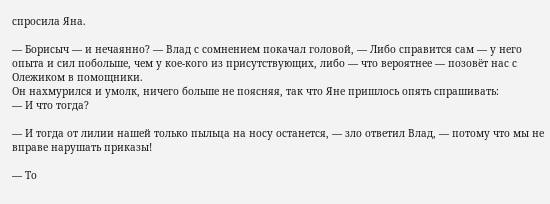спросила Яна.

— Борисыч — и нечаянно? — Влад с сомнением покачал головой, — Либо справится сам — у него опыта и сил побольше, чем у кое-кого из присутствующих, либо — что вероятнее — позовёт нас с Олежиком в помощники.
Он нахмурился и умолк, ничего больше не поясняя, так что Яне пришлось опять спрашивать:
— И что тогда?

— И тогда от лилии нашей только пыльца на носу останется, — зло ответил Влад, — потому что мы не вправе нарушать приказы!

— То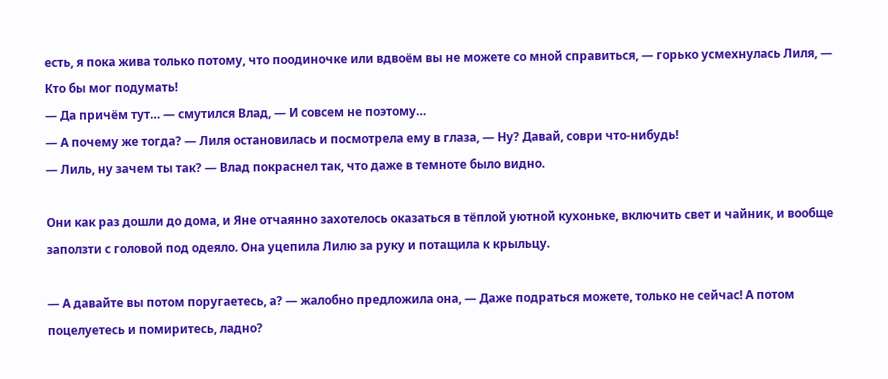есть, я пока жива только потому, что поодиночке или вдвоём вы не можете со мной справиться, — горько усмехнулась Лиля, — Кто бы мог подумать!
— Да причём тут… — смутился Влад, — И совсем не поэтому…
— А почему же тогда? — Лиля остановилась и посмотрела ему в глаза, — Ну? Давай, соври что-нибудь!
— Лиль, ну зачем ты так? — Влад покраснел так, что даже в темноте было видно.

Они как раз дошли до дома, и Яне отчаянно захотелось оказаться в тёплой уютной кухоньке, включить свет и чайник, и вообще заползти с головой под одеяло. Она уцепила Лилю за руку и потащила к крыльцу.

— А давайте вы потом поругаетесь, а? — жалобно предложила она, — Даже подраться можете, только не сейчас! А потом поцелуетесь и помиритесь, ладно?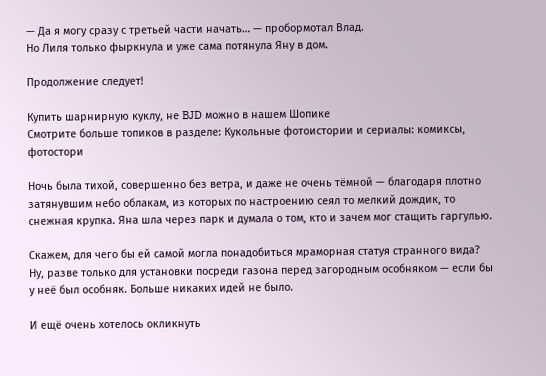— Да я могу сразу с третьей части начать… — пробормотал Влад.
Но Лиля только фыркнула и уже сама потянула Яну в дом.

Продолжение следует!

Купить шарнирную куклу, не BJD можно в нашем Шопике
Смотрите больше топиков в разделе: Кукольные фотоистории и сериалы: комиксы, фотостори

Ночь была тихой, совершенно без ветра, и даже не очень тёмной — благодаря плотно затянувшим небо облакам, из которых по настроению сеял то мелкий дождик, то снежная крупка. Яна шла через парк и думала о том, кто и зачем мог стащить гаргулью.

Скажем, для чего бы ей самой могла понадобиться мраморная статуя странного вида? Ну, разве только для установки посреди газона перед загородным особняком — если бы у неё был особняк. Больше никаких идей не было.

И ещё очень хотелось окликнуть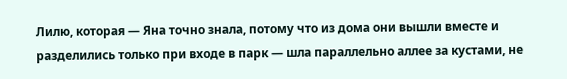Лилю, которая — Яна точно знала, потому что из дома они вышли вместе и разделились только при входе в парк — шла параллельно аллее за кустами, не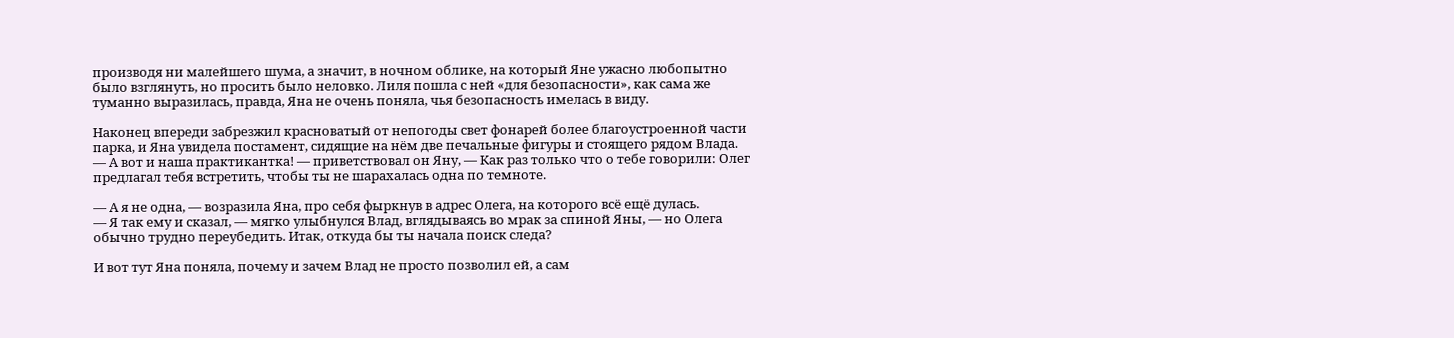производя ни малейшего шума, а значит, в ночном облике, на который Яне ужасно любопытно было взглянуть, но просить было неловко. Лиля пошла с ней «для безопасности», как сама же туманно выразилась, правда, Яна не очень поняла, чья безопасность имелась в виду.

Наконец впереди забрезжил красноватый от непогоды свет фонарей более благоустроенной части парка, и Яна увидела постамент, сидящие на нём две печальные фигуры и стоящего рядом Влада.
— А вот и наша практикантка! — приветствовал он Яну, — Как раз только что о тебе говорили: Олег предлагал тебя встретить, чтобы ты не шарахалась одна по темноте.

— А я не одна, — возразила Яна, про себя фыркнув в адрес Олега, на которого всё ещё дулась.
— Я так ему и сказал, — мягко улыбнулся Влад, вглядываясь во мрак за спиной Яны, — но Олега обычно трудно переубедить. Итак, откуда бы ты начала поиск следа?

И вот тут Яна поняла, почему и зачем Влад не просто позволил ей, а сам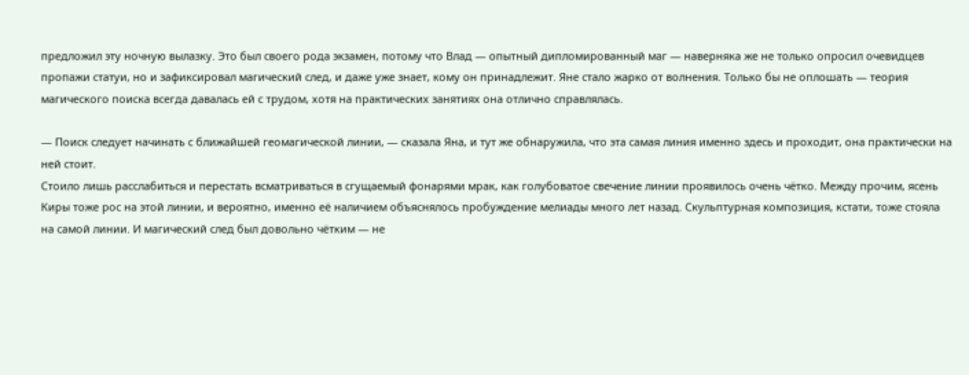предложил эту ночную вылазку. Это был своего рода экзамен, потому что Влад — опытный дипломированный маг — наверняка же не только опросил очевидцев пропажи статуи, но и зафиксировал магический след, и даже уже знает, кому он принадлежит. Яне стало жарко от волнения. Только бы не оплошать — теория магического поиска всегда давалась ей с трудом, хотя на практических занятиях она отлично справлялась.

— Поиск следует начинать с ближайшей геомагической линии, — сказала Яна, и тут же обнаружила, что эта самая линия именно здесь и проходит, она практически на ней стоит.
Стоило лишь расслабиться и перестать всматриваться в сгущаемый фонарями мрак, как голубоватое свечение линии проявилось очень чётко. Между прочим, ясень Киры тоже рос на этой линии, и вероятно, именно её наличием объяснялось пробуждение мелиады много лет назад. Скульптурная композиция, кстати, тоже стояла на самой линии. И магический след был довольно чётким — не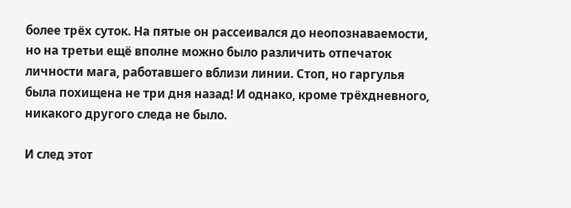более трёх суток. На пятые он рассеивался до неопознаваемости, но на третьи ещё вполне можно было различить отпечаток личности мага, работавшего вблизи линии. Стоп, но гаргулья была похищена не три дня назад! И однако, кроме трёхдневного, никакого другого следа не было.

И след этот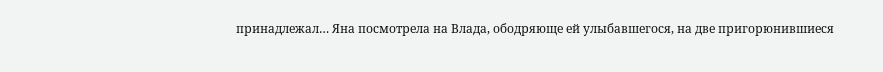принадлежал… Яна посмотрела на Влада, ободряюще ей улыбавшегося, на две пригорюнившиеся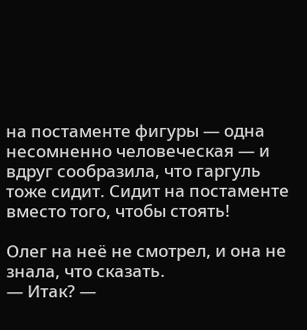на постаменте фигуры — одна несомненно человеческая — и вдруг сообразила, что гаргуль тоже сидит. Сидит на постаменте вместо того, чтобы стоять!

Олег на неё не смотрел, и она не знала, что сказать.
— Итак? —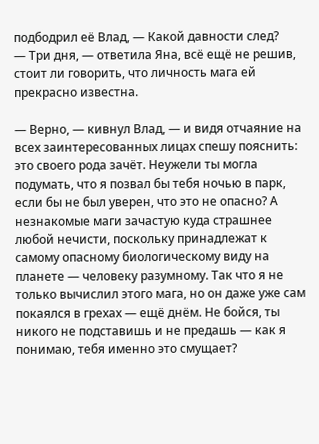подбодрил её Влад, — Какой давности след?
— Три дня, — ответила Яна, всё ещё не решив, стоит ли говорить, что личность мага ей прекрасно известна.

— Верно, — кивнул Влад, — и видя отчаяние на всех заинтересованных лицах спешу пояснить: это своего рода зачёт. Неужели ты могла подумать, что я позвал бы тебя ночью в парк, если бы не был уверен, что это не опасно? А незнакомые маги зачастую куда страшнее любой нечисти, поскольку принадлежат к самому опасному биологическому виду на планете — человеку разумному. Так что я не только вычислил этого мага, но он даже уже сам покаялся в грехах — ещё днём. Не бойся, ты никого не подставишь и не предашь — как я понимаю, тебя именно это смущает?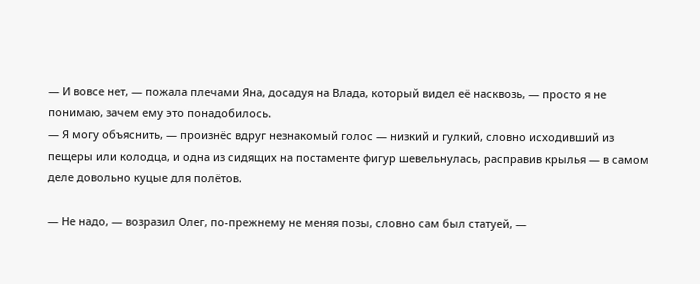— И вовсе нет, — пожала плечами Яна, досадуя на Влада, который видел её насквозь, — просто я не понимаю, зачем ему это понадобилось.
— Я могу объяснить, — произнёс вдруг незнакомый голос — низкий и гулкий, словно исходивший из пещеры или колодца, и одна из сидящих на постаменте фигур шевельнулась, расправив крылья — в самом деле довольно куцые для полётов.

— Не надо, — возразил Олег, по-прежнему не меняя позы, словно сам был статуей, —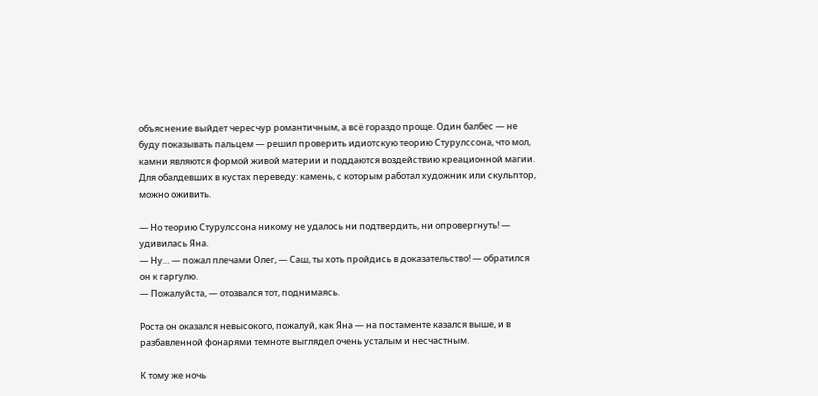объяснение выйдет чересчур романтичным, а всё гораздо проще. Один балбес — не буду показывать пальцем — решил проверить идиотскую теорию Стурулссона, что мол, камни являются формой живой материи и поддаются воздействию креационной магии. Для обалдевших в кустах переведу: камень, с которым работал художник или скульптор, можно оживить.

— Но теорию Стурулссона никому не удалось ни подтвердить, ни опровергнуть! — удивилась Яна.
— Ну… — пожал плечами Олег, — Саш, ты хоть пройдись в доказательство! — обратился он к гаргулю.
— Пожалуйста, — отозвался тот, поднимаясь.

Роста он оказался невысокого, пожалуй, как Яна — на постаменте казался выше, и в разбавленной фонарями темноте выглядел очень усталым и несчастным.

К тому же ночь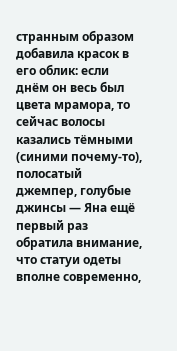странным образом добавила красок в его облик: если днём он весь был цвета мрамора, то сейчас волосы казались тёмными (синими почему-то), полосатый джемпер, голубые джинсы — Яна ещё первый раз обратила внимание, что статуи одеты вполне современно,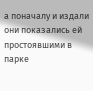а поначалу и издали они показались ей простоявшими в парке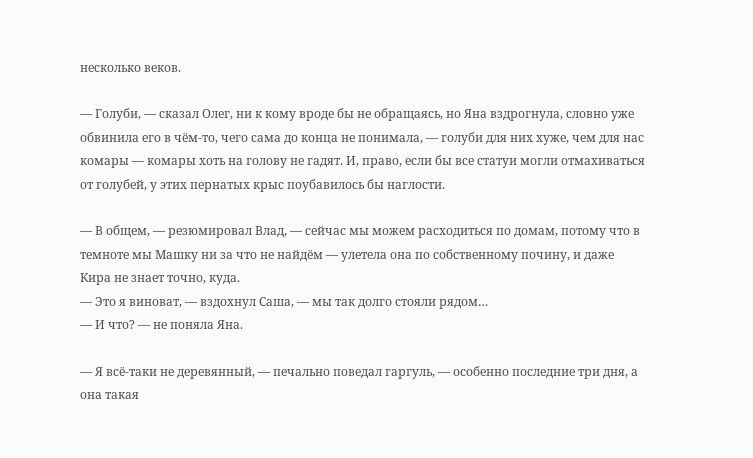несколько веков.

— Голуби, — сказал Олег, ни к кому вроде бы не обращаясь, но Яна вздрогнула, словно уже обвинила его в чём-то, чего сама до конца не понимала, — голуби для них хуже, чем для нас комары — комары хоть на голову не гадят. И, право, если бы все статуи могли отмахиваться от голубей, у этих пернатых крыс поубавилось бы наглости.

— В общем, — резюмировал Влад, — сейчас мы можем расходиться по домам, потому что в темноте мы Машку ни за что не найдём — улетела она по собственному почину, и даже Кира не знает точно, куда.
— Это я виноват, — вздохнул Саша, — мы так долго стояли рядом…
— И что? — не поняла Яна.

— Я всё-таки не деревянный, — печально поведал гаргуль, — особенно последние три дня, а она такая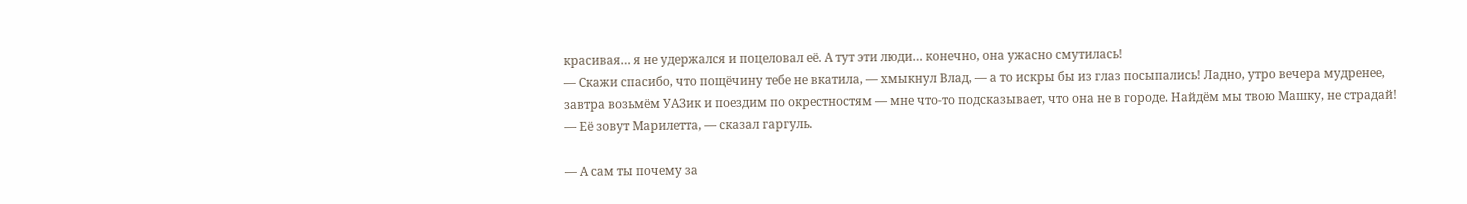красивая… я не удержался и поцеловал её. А тут эти люди… конечно, она ужасно смутилась!
— Скажи спасибо, что пощёчину тебе не вкатила, — хмыкнул Влад, — а то искры бы из глаз посыпались! Ладно, утро вечера мудренее, завтра возьмём УАЗик и поездим по окрестностям — мне что-то подсказывает, что она не в городе. Найдём мы твою Машку, не страдай!
— Её зовут Марилетта, — сказал гаргуль.

— А сам ты почему за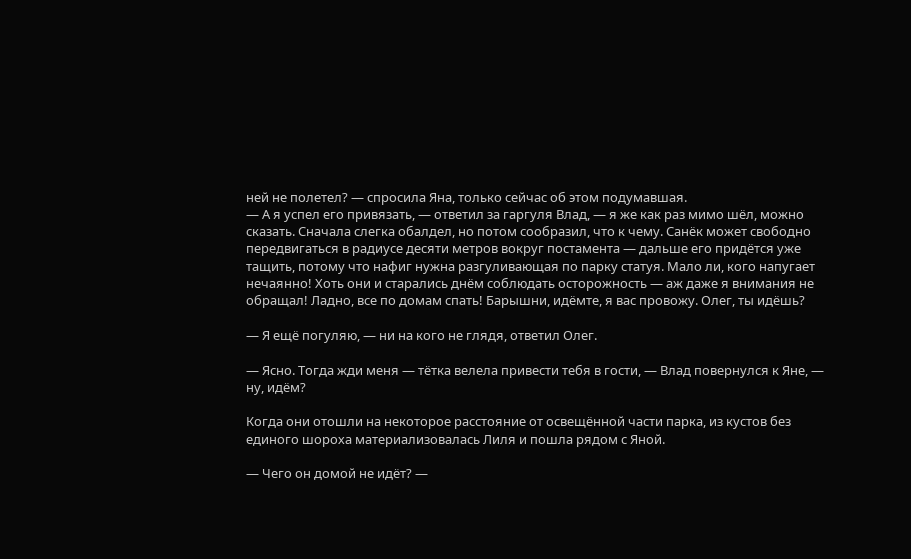ней не полетел? — спросила Яна, только сейчас об этом подумавшая.
— А я успел его привязать, — ответил за гаргуля Влад, — я же как раз мимо шёл, можно сказать. Сначала слегка обалдел, но потом сообразил, что к чему. Санёк может свободно передвигаться в радиусе десяти метров вокруг постамента — дальше его придётся уже тащить, потому что нафиг нужна разгуливающая по парку статуя. Мало ли, кого напугает нечаянно! Хоть они и старались днём соблюдать осторожность — аж даже я внимания не обращал! Ладно, все по домам спать! Барышни, идёмте, я вас провожу. Олег, ты идёшь?

— Я ещё погуляю, — ни на кого не глядя, ответил Олег.

— Ясно. Тогда жди меня — тётка велела привести тебя в гости, — Влад повернулся к Яне, — ну, идём?

Когда они отошли на некоторое расстояние от освещённой части парка, из кустов без единого шороха материализовалась Лиля и пошла рядом с Яной.

— Чего он домой не идёт? —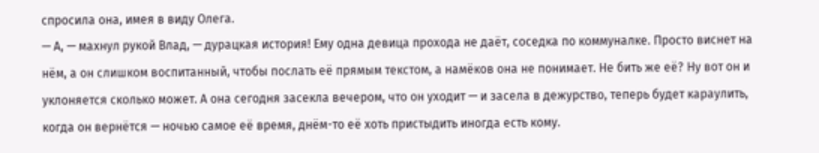спросила она, имея в виду Олега.
— А, — махнул рукой Влад, — дурацкая история! Ему одна девица прохода не даёт, соседка по коммуналке. Просто виснет на нём, а он слишком воспитанный, чтобы послать её прямым текстом, а намёков она не понимает. Не бить же её? Ну вот он и уклоняется сколько может. А она сегодня засекла вечером, что он уходит — и засела в дежурство, теперь будет караулить, когда он вернётся — ночью самое её время, днём-то её хоть пристыдить иногда есть кому.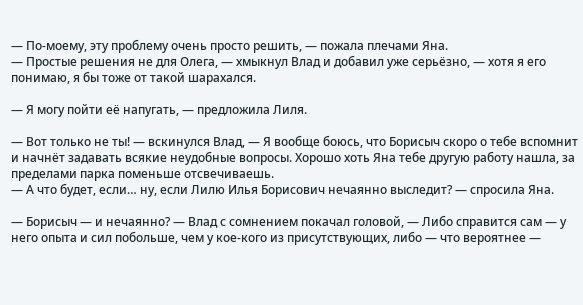— По-моему, эту проблему очень просто решить, — пожала плечами Яна.
— Простые решения не для Олега, — хмыкнул Влад и добавил уже серьёзно, — хотя я его понимаю, я бы тоже от такой шарахался.

— Я могу пойти её напугать, — предложила Лиля.

— Вот только не ты! — вскинулся Влад, — Я вообще боюсь, что Борисыч скоро о тебе вспомнит и начнёт задавать всякие неудобные вопросы. Хорошо хоть Яна тебе другую работу нашла, за пределами парка поменьше отсвечиваешь.
— А что будет, если… ну, если Лилю Илья Борисович нечаянно выследит? — спросила Яна.

— Борисыч — и нечаянно? — Влад с сомнением покачал головой, — Либо справится сам — у него опыта и сил побольше, чем у кое-кого из присутствующих, либо — что вероятнее —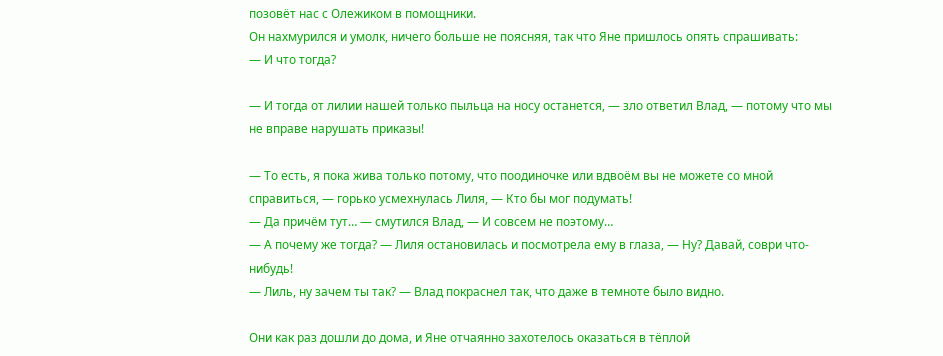позовёт нас с Олежиком в помощники.
Он нахмурился и умолк, ничего больше не поясняя, так что Яне пришлось опять спрашивать:
— И что тогда?

— И тогда от лилии нашей только пыльца на носу останется, — зло ответил Влад, — потому что мы не вправе нарушать приказы!

— То есть, я пока жива только потому, что поодиночке или вдвоём вы не можете со мной справиться, — горько усмехнулась Лиля, — Кто бы мог подумать!
— Да причём тут… — смутился Влад, — И совсем не поэтому…
— А почему же тогда? — Лиля остановилась и посмотрела ему в глаза, — Ну? Давай, соври что-нибудь!
— Лиль, ну зачем ты так? — Влад покраснел так, что даже в темноте было видно.

Они как раз дошли до дома, и Яне отчаянно захотелось оказаться в тёплой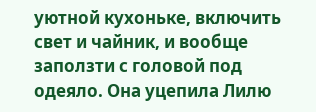уютной кухоньке, включить свет и чайник, и вообще заползти с головой под одеяло. Она уцепила Лилю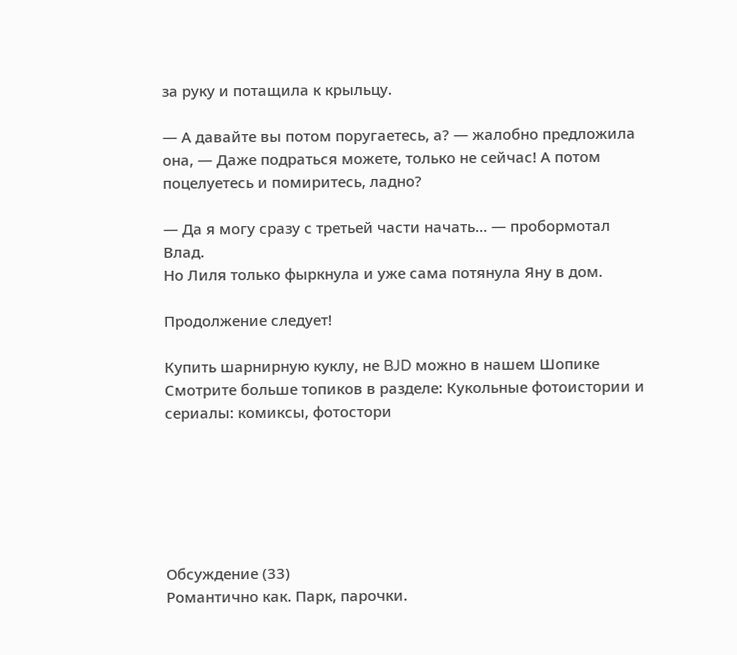за руку и потащила к крыльцу.

— А давайте вы потом поругаетесь, а? — жалобно предложила она, — Даже подраться можете, только не сейчас! А потом поцелуетесь и помиритесь, ладно?

— Да я могу сразу с третьей части начать… — пробормотал Влад.
Но Лиля только фыркнула и уже сама потянула Яну в дом.

Продолжение следует!

Купить шарнирную куклу, не BJD можно в нашем Шопике
Смотрите больше топиков в разделе: Кукольные фотоистории и сериалы: комиксы, фотостори






Обсуждение (33)
Романтично как. Парк, парочки.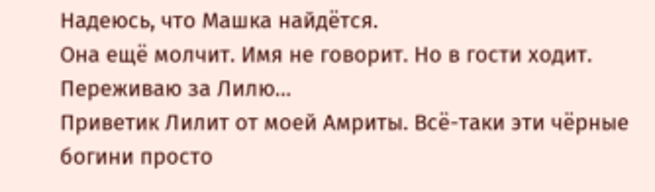Надеюсь, что Машка найдётся.
Она ещё молчит. Имя не говорит. Но в гости ходит.
Переживаю за Лилю…
Приветик Лилит от моей Амриты. Всё-таки эти чёрные богини просто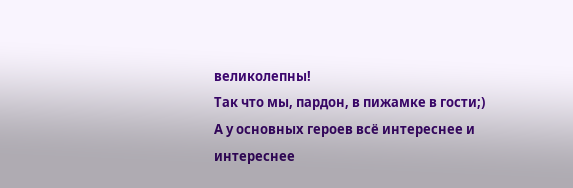великолепны!
Так что мы, пардон, в пижамке в гости;)
А у основных героев всё интереснее и интереснее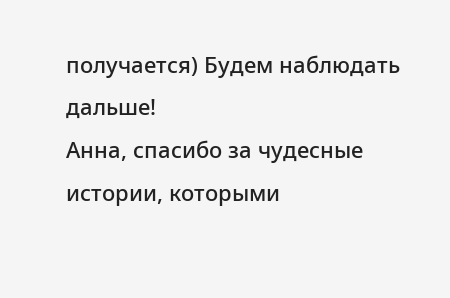получается) Будем наблюдать дальше!
Анна, спасибо за чудесные истории, которыми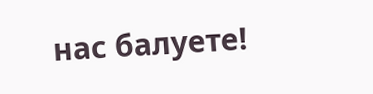нас балуете!